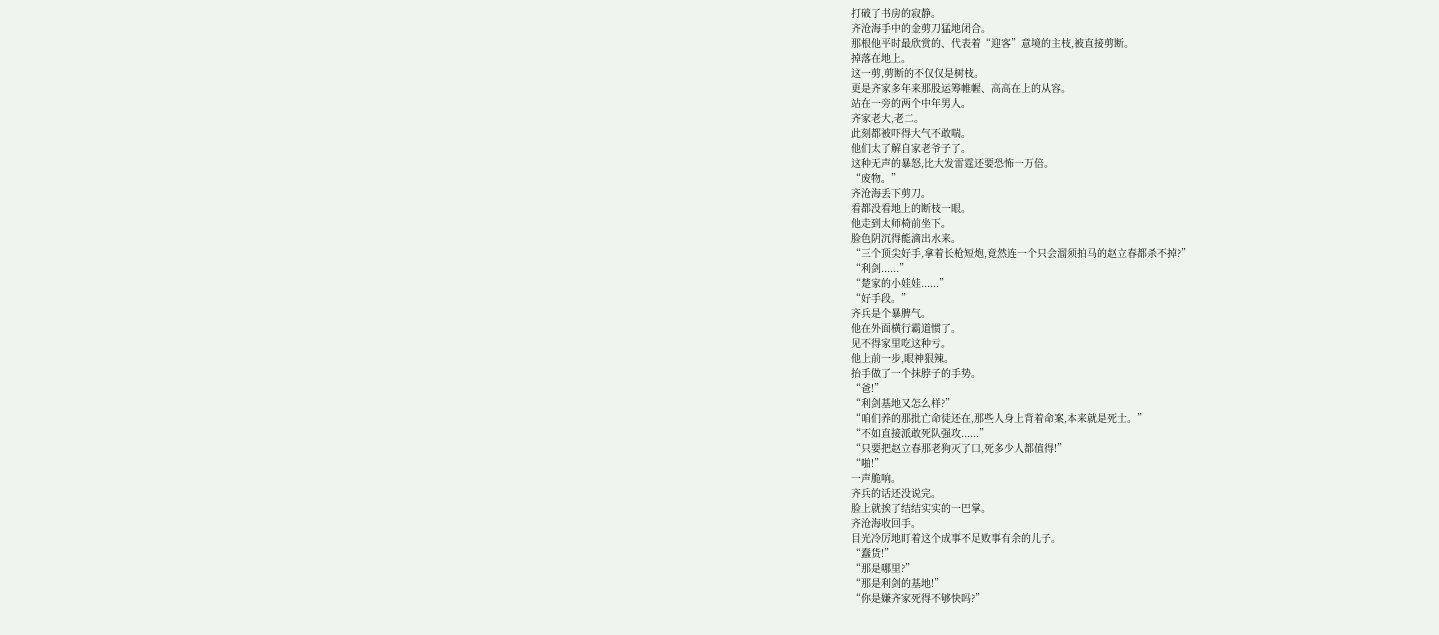打破了书房的寂静。
齐沧海手中的金剪刀猛地闭合。
那根他平时最欣赏的、代表着“迎客”意境的主枝,被直接剪断。
掉落在地上。
这一剪,剪断的不仅仅是树枝。
更是齐家多年来那股运筹帷幄、高高在上的从容。
站在一旁的两个中年男人。
齐家老大,老二。
此刻都被吓得大气不敢喘。
他们太了解自家老爷子了。
这种无声的暴怒,比大发雷霆还要恐怖一万倍。
“废物。”
齐沧海丢下剪刀。
看都没看地上的断枝一眼。
他走到太师椅前坐下。
脸色阴沉得能滴出水来。
“三个顶尖好手,拿着长枪短炮,竟然连一个只会溜须拍马的赵立春都杀不掉?”
“利剑......”
“楚家的小娃娃......”
“好手段。”
齐兵是个暴脾气。
他在外面横行霸道惯了。
见不得家里吃这种亏。
他上前一步,眼神狠辣。
抬手做了一个抹脖子的手势。
“爸!”
“利剑基地又怎么样?”
“咱们养的那批亡命徒还在,那些人身上背着命案,本来就是死士。”
“不如直接派敢死队强攻......”
“只要把赵立春那老狗灭了口,死多少人都值得!”
“啪!”
一声脆响。
齐兵的话还没说完。
脸上就挨了结结实实的一巴掌。
齐沧海收回手。
目光冷厉地盯着这个成事不足败事有余的儿子。
“蠢货!”
“那是哪里?”
“那是利剑的基地!”
“你是嫌齐家死得不够快吗?”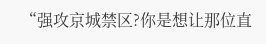“强攻京城禁区?你是想让那位直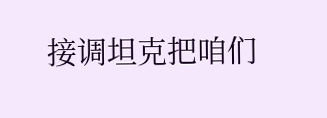接调坦克把咱们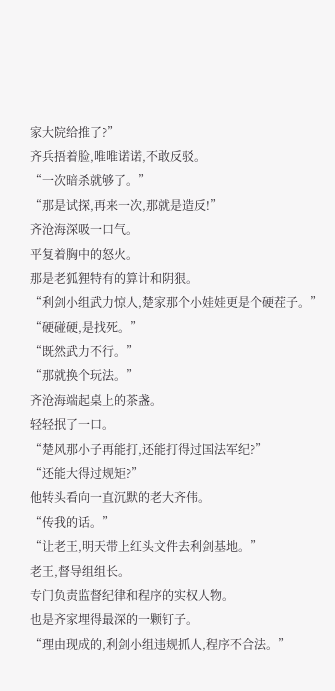家大院给推了?”
齐兵捂着脸,唯唯诺诺,不敢反驳。
“一次暗杀就够了。”
“那是试探,再来一次,那就是造反!”
齐沧海深吸一口气。
平复着胸中的怒火。
那是老狐狸特有的算计和阴狠。
“利剑小组武力惊人,楚家那个小娃娃更是个硬茬子。”
“硬碰硬,是找死。”
“既然武力不行。”
“那就换个玩法。”
齐沧海端起桌上的茶盏。
轻轻抿了一口。
“楚风那小子再能打,还能打得过国法军纪?”
“还能大得过规矩?”
他转头看向一直沉默的老大齐伟。
“传我的话。”
“让老王,明天带上红头文件去利剑基地。”
老王,督导组组长。
专门负责监督纪律和程序的实权人物。
也是齐家埋得最深的一颗钉子。
“理由现成的,利剑小组违规抓人,程序不合法。”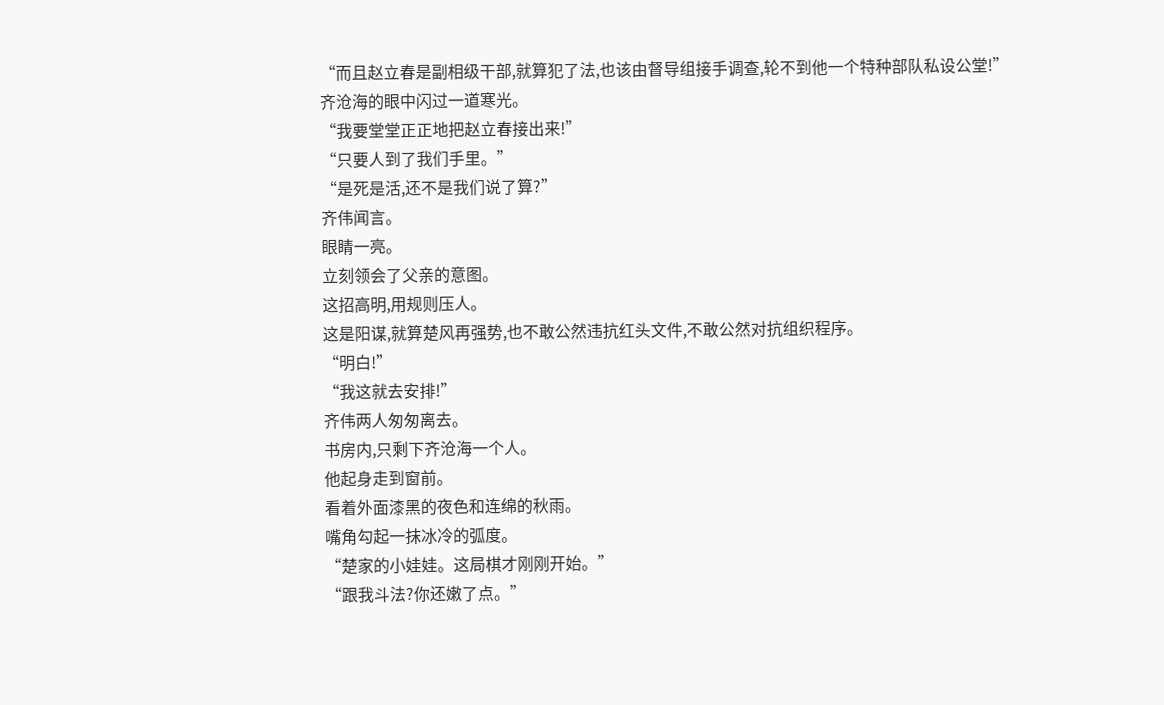“而且赵立春是副相级干部,就算犯了法,也该由督导组接手调查,轮不到他一个特种部队私设公堂!”
齐沧海的眼中闪过一道寒光。
“我要堂堂正正地把赵立春接出来!”
“只要人到了我们手里。”
“是死是活,还不是我们说了算?”
齐伟闻言。
眼睛一亮。
立刻领会了父亲的意图。
这招高明,用规则压人。
这是阳谋,就算楚风再强势,也不敢公然违抗红头文件,不敢公然对抗组织程序。
“明白!”
“我这就去安排!”
齐伟两人匆匆离去。
书房内,只剩下齐沧海一个人。
他起身走到窗前。
看着外面漆黑的夜色和连绵的秋雨。
嘴角勾起一抹冰冷的弧度。
“楚家的小娃娃。这局棋才刚刚开始。”
“跟我斗法?你还嫩了点。”